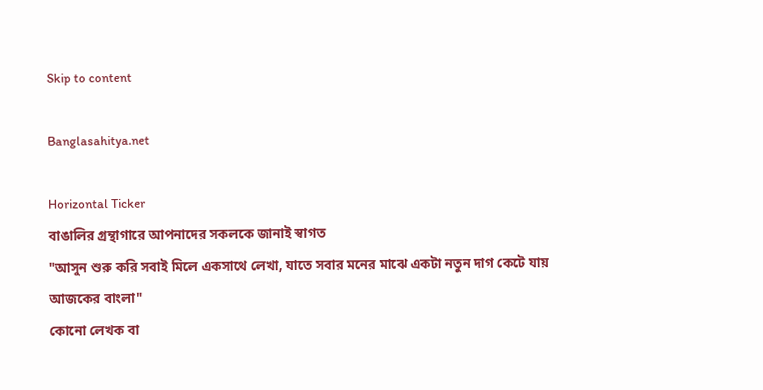Skip to content

Banglasahitya.net

Horizontal Ticker
বাঙালির গ্রন্থাগারে আপনাদের সকলকে জানাই স্বাগত
"আসুন শুরু করি সবাই মিলে একসাথে লেখা, যাতে সবার মনের মাঝে একটা নতুন দাগ কেটে যায় আজকের বাংলা"
কোনো লেখক বা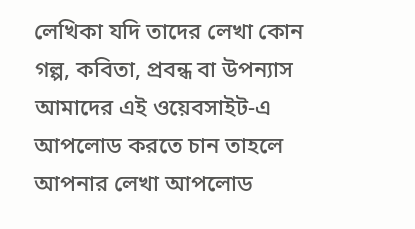লেখিকা যদি তাদের লেখা কোন গল্প, কবিতা, প্রবন্ধ বা উপন্যাস আমাদের এই ওয়েবসাইট-এ আপলোড করতে চান তাহলে আপনার লেখা আপলোড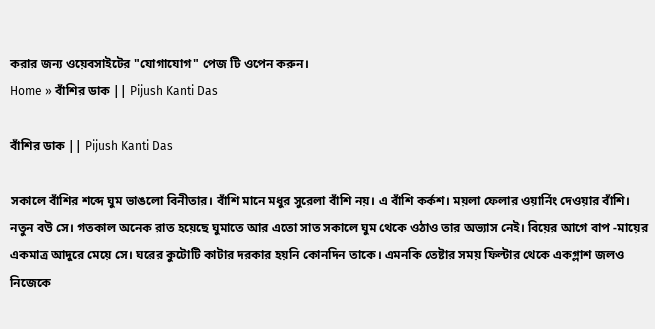করার জন্য ওয়েবসাইটের "যোগাযোগ" পেজ টি ওপেন করুন।
Home » বাঁশির ডাক || Pijush Kanti Das

বাঁশির ডাক || Pijush Kanti Das

সকালে বাঁশির শব্দে ঘুম ভাঙলো বিনীতার। বাঁশি মানে মধুর সুরেলা বাঁশি নয়। এ বাঁশি কর্কশ। ময়লা ফেলার ওয়ার্নিং দেওয়ার বাঁশি।
নতুন বউ সে। গতকাল অনেক রাত হয়েছে ঘুমাতে আর এতো সাত সকালে ঘুম থেকে ওঠাও তার অভ্যাস নেই। বিয়ের আগে বাপ -মায়ের একমাত্র আদুরে মেয়ে সে। ঘরের কুটোটি কাটার দরকার হয়নি কোনদিন তাকে। এমনকি তেষ্টার সময় ফিল্টার থেকে একগ্লাশ জলও নিজেকে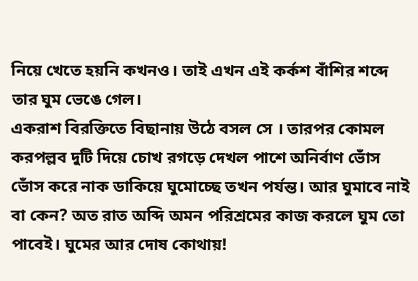নিয়ে খেতে হয়নি কখনও। তাই এখন এই কর্কশ বাঁশির শব্দে তার ঘুম ভেঙে গেল।
একরাশ বিরক্তিতে বিছানায় উঠে বসল সে । তারপর কোমল করপল্লব দুটি দিয়ে চোখ রগড়ে দেখল পাশে অনির্বাণ ভোঁস ভোঁস করে নাক ডাকিয়ে ঘুমোচ্ছে তখন পর্যন্ত। আর ঘুমাবে নাই বা কেন? অত রাত অব্দি অমন পরিশ্রমের কাজ করলে ঘুম তো পাবেই। ঘুমের আর দোষ কোথায়!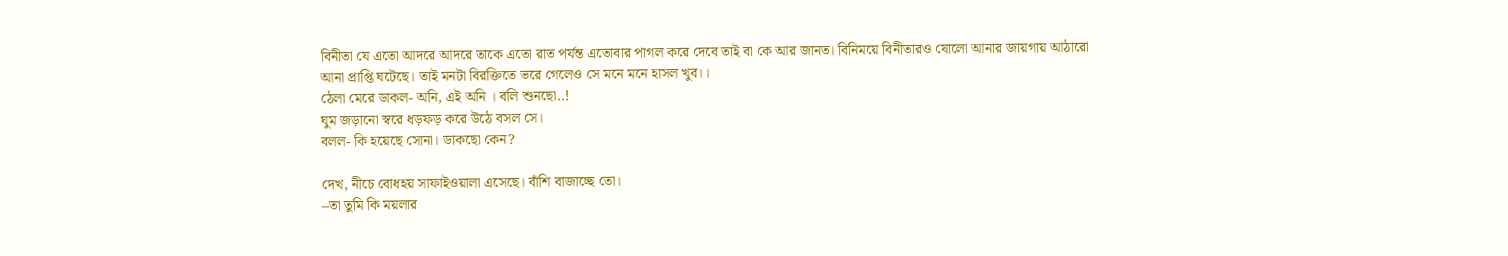বিনীতা যে এতো আদরে আদরে তাকে এতো রাত পর্যন্ত এতোবার পাগল করে দেবে তাই বা কে আর জানত। বিনিময়ে বিনীতারও ষোলো আনার জায়গায় আঠারো আনা প্রাপ্তি ঘটেছে। তাই মনটা বিরক্তিতে ভরে গেলেও সে মনে মনে হাসল খুব।।
ঠেলা মেরে ডাকল- অনি, এই অনি । বলি শুনছো..!
ঘুম জড়ানো স্বরে ধড়ফড় করে উঠে বসল সে।
বলল- কি হয়েছে সোনা। ডাকছো কেন?

দেখ, নীচে বোধহয় সাফাইওয়ালা এসেছে। বাঁশি বাজাচ্ছে তো।
–তা তুমি কি ময়লার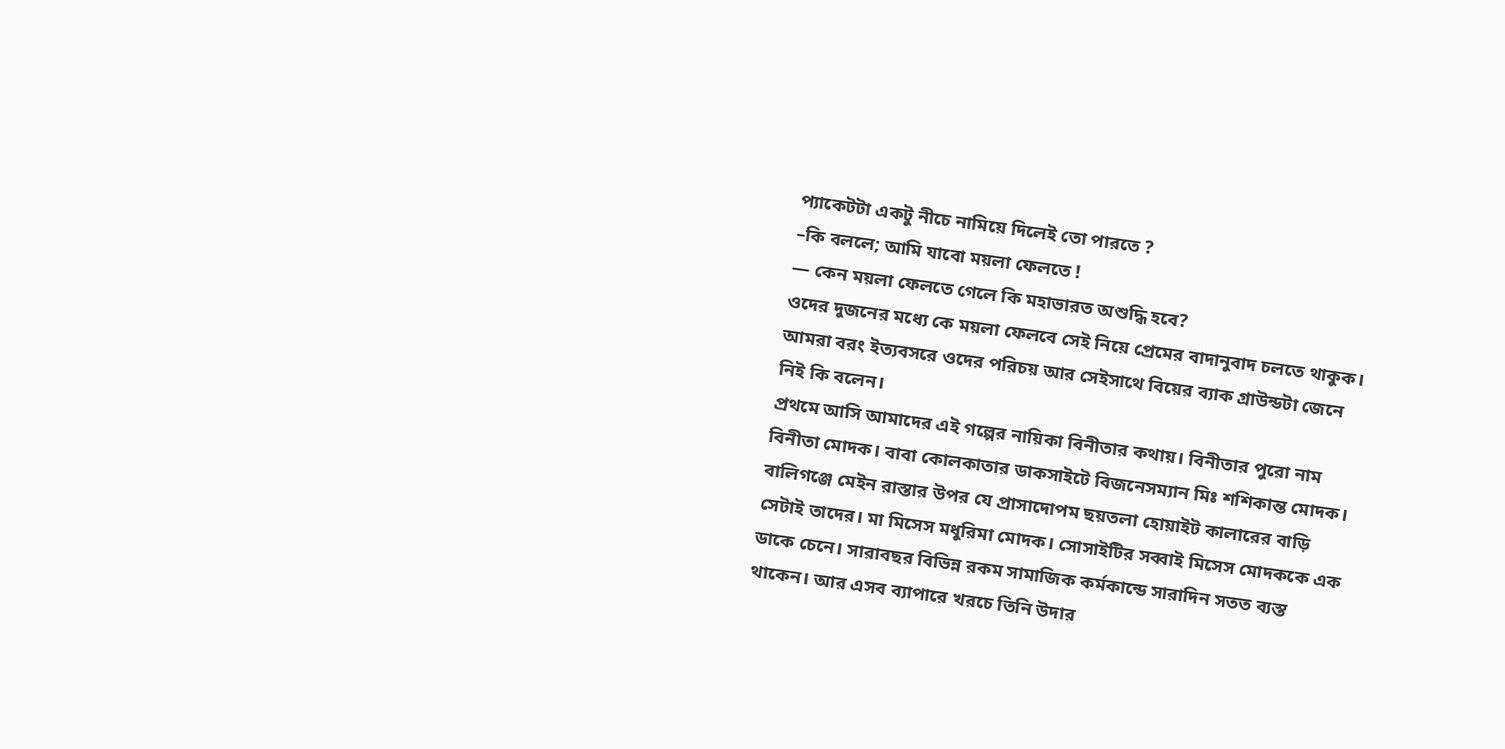প্যাকেটটা একটু নীচে নামিয়ে দিলেই তো পারতে ?
–কি বললে; আমি যাবো ময়লা ফেলতে !
— কেন ময়লা ফেলতে গেলে কি মহাভারত অশুদ্ধি হবে?
ওদের দুজনের মধ্যে কে ময়লা ফেলবে সেই নিয়ে প্রেমের বাদানুবাদ চলতে থাকুক। আমরা বরং ইত্যবসরে ওদের পরিচয় আর সেইসাথে বিয়ের ব্যাক গ্রাউন্ডটা জেনে নিই কি বলেন।
প্রথমে আসি আমাদের এই গল্পের নায়িকা বিনীতার কথায়। বিনীতার পুরো নাম বিনীতা মোদক। বাবা কোলকাতার ডাকসাইটে বিজনেসম্যান মিঃ শশিকান্ত মোদক। বালিগঞ্জে মেইন রাস্তার উপর যে প্রাসাদোপম ছয়তলা হোয়াইট কালারের বাড়ি সেটাই তাদের। মা মিসেস মধুরিমা মোদক। সোসাইটির সব্বাই মিসেস মোদককে এক ডাকে চেনে। সারাবছর বিভিন্ন রকম সামাজিক কর্মকান্ডে সারাদিন সতত ব্যস্ত থাকেন। আর এসব ব্যাপারে খরচে তিনি উদার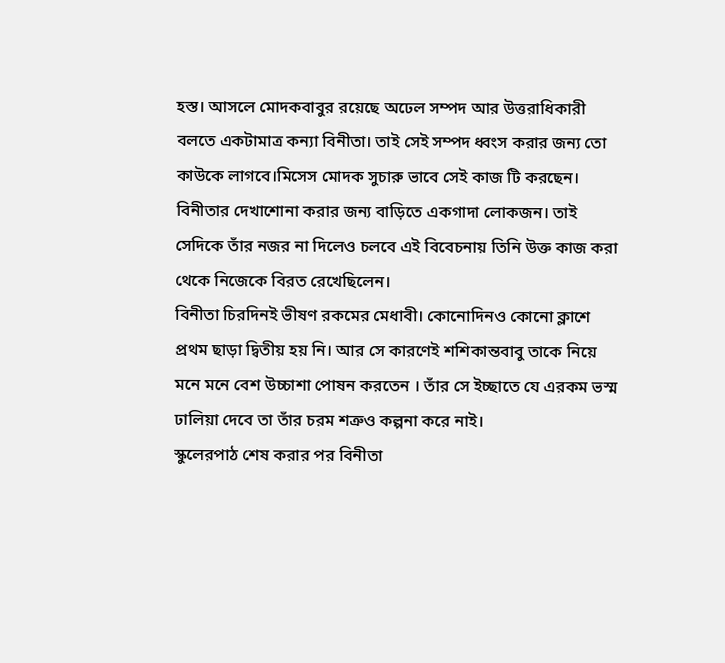হস্ত। আসলে মোদকবাবুর রয়েছে অঢেল সম্পদ আর উত্তরাধিকারী বলতে একটামাত্র কন্যা বিনীতা। তাই সেই সম্পদ ধ্বংস করার জন্য তো কাউকে লাগবে।মিসেস মোদক সুচারু ভাবে সেই কাজ টি করছেন।
বিনীতার দেখাশোনা করার জন্য বাড়িতে একগাদা লোকজন। তাই সেদিকে তাঁর নজর না দিলেও চলবে এই বিবেচনায় তিনি উক্ত কাজ করা থেকে নিজেকে বিরত রেখেছিলেন।
বিনীতা চিরদিনই ভীষণ রকমের মেধাবী। কোনোদিনও কোনো ক্লাশে প্রথম ছাড়া দ্বিতীয় হয় নি। আর সে কারণেই শশিকান্তবাবু তাকে নিয়ে মনে মনে বেশ উচ্চাশা পোষন করতেন । তাঁর সে ইচ্ছাতে যে এরকম ভস্ম ঢালিয়া দেবে তা তাঁর চরম শত্রুও কল্পনা করে নাই।
স্কুলেরপাঠ শেষ করার পর বিনীতা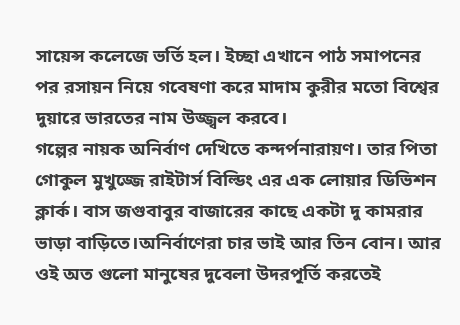সায়েন্স কলেজে ভর্তি হল। ইচ্ছা এখানে পাঠ সমাপনের পর রসায়ন নিয়ে গবেষণা করে মাদাম কুরীর মতো বিশ্বের দুয়ারে ভারতের নাম উজ্জ্বল করবে।
গল্পের নায়ক অনির্বাণ দেখিতে কন্দর্পনারায়ণ। তার পিতা গোকুল মুখুজ্জে রাইটার্স বিল্ডিং এর এক লোয়ার ডিভিশন ক্লার্ক। বাস জগুবাবুর বাজারের কাছে একটা দু কামরার ভাড়া বাড়িতে।অনির্বাণেরা চার ভাই আর তিন বোন। আর ওই অত গুলো মানুষের দুবেলা উদরপূর্তি করতেই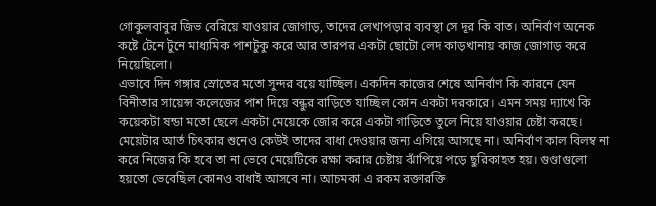গোকুলবাবুর জিভ বেরিয়ে যাওয়ার জোগাড়, তাদের লেখাপড়ার ব্যবস্থা সে দূর কি বাত। অনির্বাণ অনেক কষ্টে টেনে টুনে মাধ্যমিক পাশটুকু করে আর তারপর একটা ছোটো লেদ কাড়খানায় কাজ জোগাড় করে নিয়েছিলো।
এভাবে দিন গঙ্গার স্রোতের মতো সুন্দর বয়ে যাচ্ছিল। একদিন কাজের শেষে অনির্বাণ কি কারনে যেন বিনীতার সায়েন্স কলেজের পাশ দিয়ে বন্ধুর বাড়িতে যাচ্ছিল কোন একটা দরকারে। এমন সময় দ্যাখে কি কয়েকটা ষন্ডা মতো ছেলে একটা মেয়েকে জোর করে একটা গাড়িতে তুলে নিয়ে যাওয়ার চেষ্টা করছে। মেয়েটার আর্ত চিৎকার শুনেও কেউই তাদের বাধা দেওয়ার জন্য এগিয়ে আসছে না। অনির্বাণ কাল বিলম্ব না করে নিজের কি হবে তা না ভেবে মেয়েটিকে রক্ষা করার চেষ্টায় ঝাঁপিয়ে পড়ে ছুরিকাহত হয়। গুণ্ডাগুলো হয়তো ভেবেছিল কোনও বাধাই আসবে না। আচমকা এ রকম রক্তারক্তি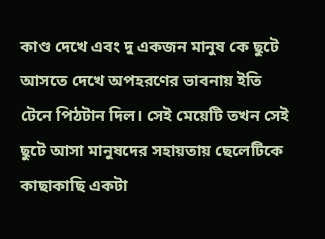কাণ্ড দেখে এবং দু একজন মানুষ কে ছুটে আসতে দেখে অপহরণের ভাবনায় ইতি টেনে পিঠটান দিল। সেই মেয়েটি তখন সেই ছুটে আসা মানুষদের সহায়তায় ছেলেটিকে কাছাকাছি একটা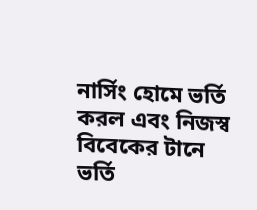নার্সিং হোমে ভর্তি করল এবং নিজস্ব বিবেকের টানে ভর্তি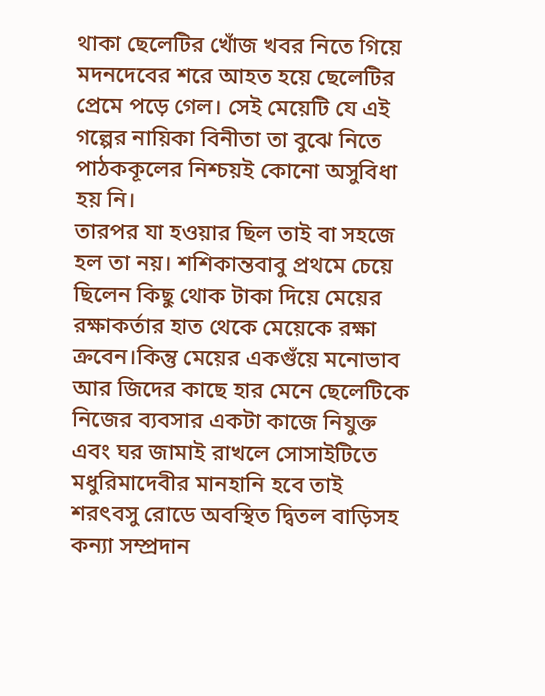থাকা ছেলেটির খোঁজ খবর নিতে গিয়ে মদনদেবের শরে আহত হয়ে ছেলেটির প্রেমে পড়ে গেল। সেই মেয়েটি যে এই গল্পের নায়িকা বিনীতা তা বুঝে নিতে পাঠককূলের নিশ্চয়ই কোনো অসুবিধা হয় নি।
তারপর যা হওয়ার ছিল তাই বা সহজে হল তা নয়। শশিকান্তবাবু প্রথমে চেয়ে ছিলেন কিছু থোক টাকা দিয়ে মেয়ের রক্ষাকর্তার হাত থেকে মেয়েকে রক্ষা ক্রবেন।কিন্তু মেয়ের একগুঁয়ে মনোভাব আর জিদের কাছে হার মেনে ছেলেটিকে নিজের ব্যবসার একটা কাজে নিযুক্ত এবং ঘর জামাই রাখলে সোসাইটিতে মধুরিমাদেবীর মানহানি হবে তাই শরৎবসু রোডে অবস্থিত দ্বিতল বাড়িসহ কন্যা সম্প্রদান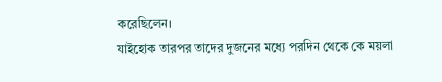করেছিলেন।
যাইহোক তারপর তাদের দুজনের মধ্যে পরদিন থেকে কে ময়লা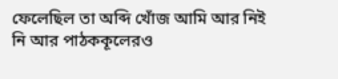ফেলেছিল তা অব্দি খোঁজ আমি আর নিই নি আর পাঠককূলেরও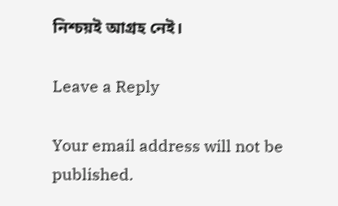নিশ্চয়ই আগ্রহ নেই।

Leave a Reply

Your email address will not be published.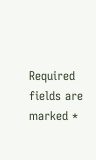Required fields are marked *